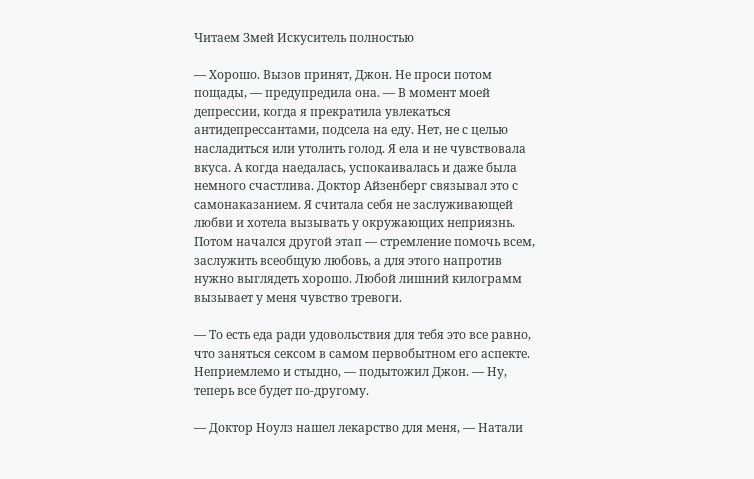Читаем Змей Искуситель полностью

— Хорошо. Вызов принят, Джон. Не проси потом пощады, — предупредила она. — В момент моей депрессии, когда я прекратила увлекаться антидепрессантами, подсела на еду. Нет, не с целью насладиться или утолить голод. Я ела и не чувствовала вкуса. А когда наедалась, успокаивалась и даже была немного счастлива. Доктор Айзенберг связывал это с самонаказанием. Я считала себя не заслуживающей любви и хотела вызывать у окружающих неприязнь. Потом начался другой этап — стремление помочь всем, заслужить всеобщую любовь, а для этого напротив нужно выглядеть хорошо. Любой лишний килограмм вызывает у меня чувство тревоги.

— То есть еда ради удовольствия для тебя это все равно, что заняться сексом в самом первобытном его аспекте. Неприемлемо и стыдно, — подытожил Джон. — Ну, теперь все будет по-другому.

— Доктор Ноулз нашел лекарство для меня, — Натали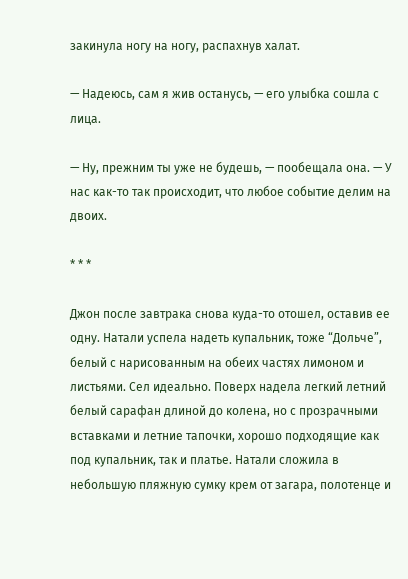закинула ногу на ногу, распахнув халат.

— Надеюсь, сам я жив останусь, — его улыбка сошла с лица.

— Ну, прежним ты уже не будешь, — пообещала она. — У нас как-то так происходит, что любое событие делим на двоих.

* * *

Джон после завтрака снова куда-то отошел, оставив ее одну. Натали успела надеть купальник, тоже “Дольче”, белый с нарисованным на обеих частях лимоном и листьями. Сел идеально. Поверх надела легкий летний белый сарафан длиной до колена, но с прозрачными вставками и летние тапочки, хорошо подходящие как под купальник, так и платье. Натали сложила в небольшую пляжную сумку крем от загара, полотенце и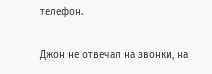телефон.

Джон не отвечал на звонки, на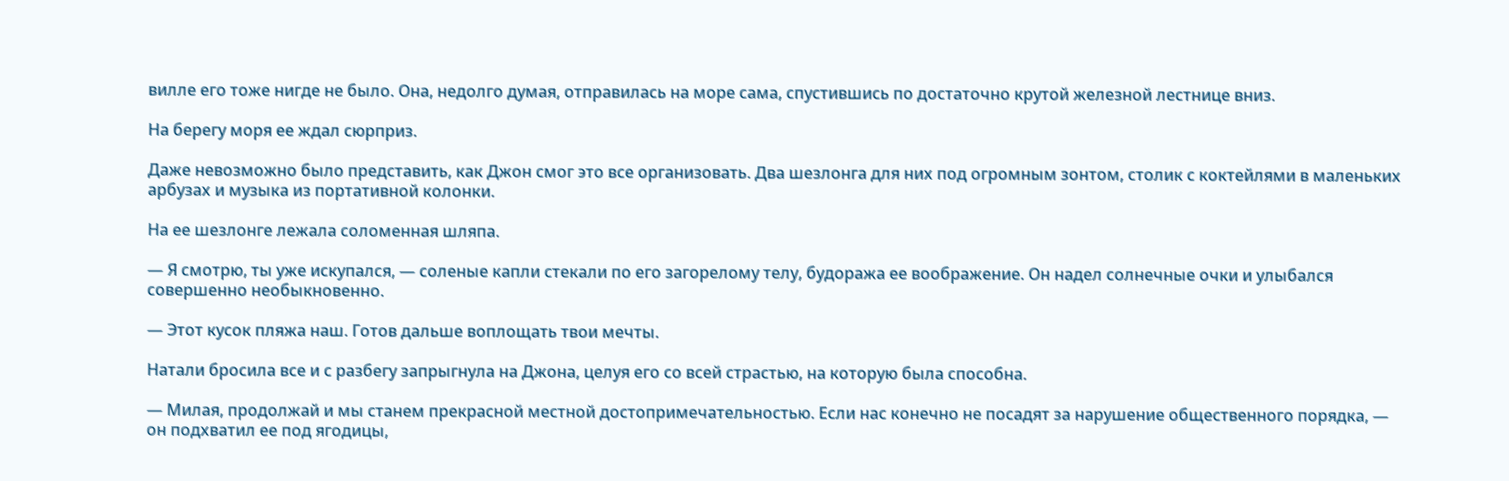вилле его тоже нигде не было. Она, недолго думая, отправилась на море сама, спустившись по достаточно крутой железной лестнице вниз.

На берегу моря ее ждал сюрприз.

Даже невозможно было представить, как Джон смог это все организовать. Два шезлонга для них под огромным зонтом, столик с коктейлями в маленьких арбузах и музыка из портативной колонки.

На ее шезлонге лежала соломенная шляпа.

— Я смотрю, ты уже искупался, — соленые капли стекали по его загорелому телу, будоража ее воображение. Он надел солнечные очки и улыбался совершенно необыкновенно.

— Этот кусок пляжа наш. Готов дальше воплощать твои мечты.

Натали бросила все и с разбегу запрыгнула на Джона, целуя его со всей страстью, на которую была способна.

— Милая, продолжай и мы станем прекрасной местной достопримечательностью. Если нас конечно не посадят за нарушение общественного порядка, — он подхватил ее под ягодицы,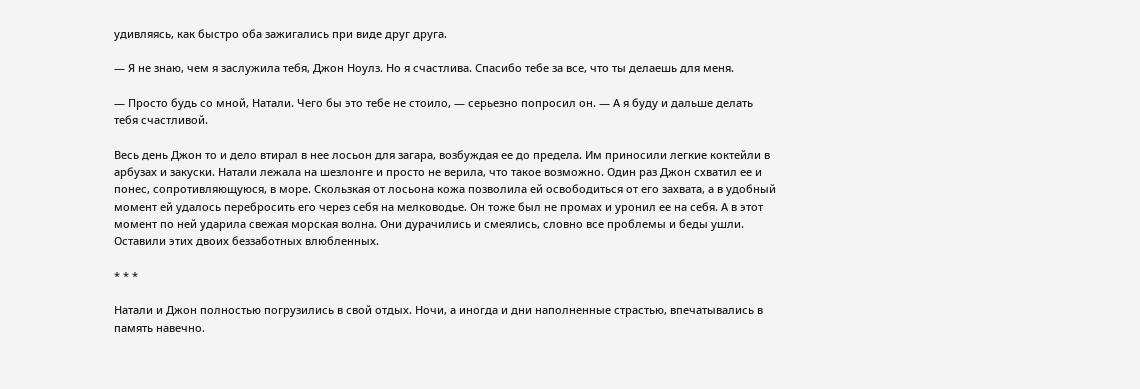удивляясь, как быстро оба зажигались при виде друг друга.

— Я не знаю, чем я заслужила тебя, Джон Ноулз. Но я счастлива. Спасибо тебе за все, что ты делаешь для меня.

— Просто будь со мной, Натали. Чего бы это тебе не стоило, — серьезно попросил он. — А я буду и дальше делать тебя счастливой.

Весь день Джон то и дело втирал в нее лосьон для загара, возбуждая ее до предела. Им приносили легкие коктейли в арбузах и закуски. Натали лежала на шезлонге и просто не верила, что такое возможно. Один раз Джон схватил ее и понес, сопротивляющуюся, в море. Скользкая от лосьона кожа позволила ей освободиться от его захвата, а в удобный момент ей удалось перебросить его через себя на мелководье. Он тоже был не промах и уронил ее на себя. А в этот момент по ней ударила свежая морская волна. Они дурачились и смеялись, словно все проблемы и беды ушли. Оставили этих двоих беззаботных влюбленных.

* * *

Натали и Джон полностью погрузились в свой отдых. Ночи, а иногда и дни наполненные страстью, впечатывались в память навечно.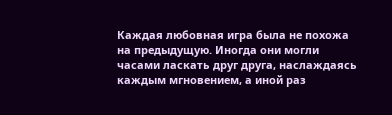Каждая любовная игра была не похожа на предыдущую. Иногда они могли часами ласкать друг друга, наслаждаясь каждым мгновением, а иной раз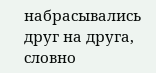набрасывались друг на друга, словно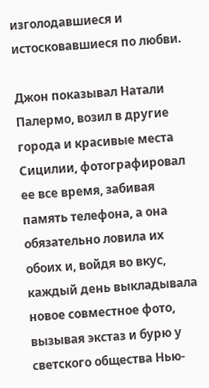изголодавшиеся и истосковавшиеся по любви.

Джон показывал Натали Палермо, возил в другие города и красивые места Сицилии, фотографировал ее все время, забивая память телефона, а она обязательно ловила их обоих и, войдя во вкус, каждый день выкладывала новое совместное фото, вызывая экстаз и бурю у светского общества Нью-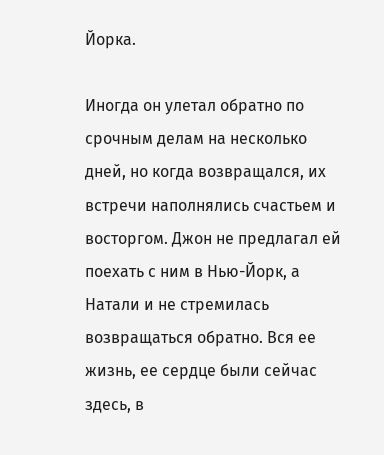Йорка.

Иногда он улетал обратно по срочным делам на несколько дней, но когда возвращался, их встречи наполнялись счастьем и восторгом. Джон не предлагал ей поехать с ним в Нью-Йорк, а Натали и не стремилась возвращаться обратно. Вся ее жизнь, ее сердце были сейчас здесь, в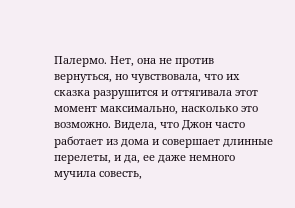Палермо. Нет, она не против вернуться, но чувствовала, что их сказка разрушится и оттягивала этот момент максимально, насколько это возможно. Видела, что Джон часто работает из дома и совершает длинные перелеты, и да, ее даже немного мучила совесть,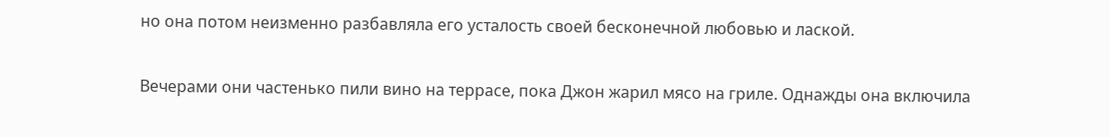но она потом неизменно разбавляла его усталость своей бесконечной любовью и лаской.

Вечерами они частенько пили вино на террасе, пока Джон жарил мясо на гриле. Однажды она включила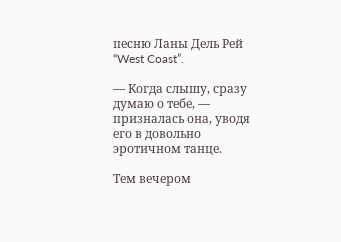песню Ланы Дель Рей “West Coast”.

— Когда слышу, сразу думаю о тебе, — призналась она, уводя его в довольно эротичном танце.

Тем вечером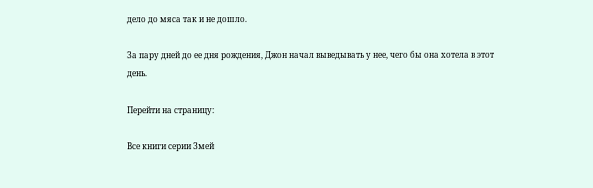дело до мяса так и не дошло.

За пару дней до ее дня рождения, Джон начал выведывать у нее, чего бы она хотела в этот день.

Перейти на страницу:

Все книги серии Змей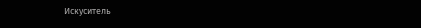Искуситель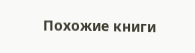Похожие книги